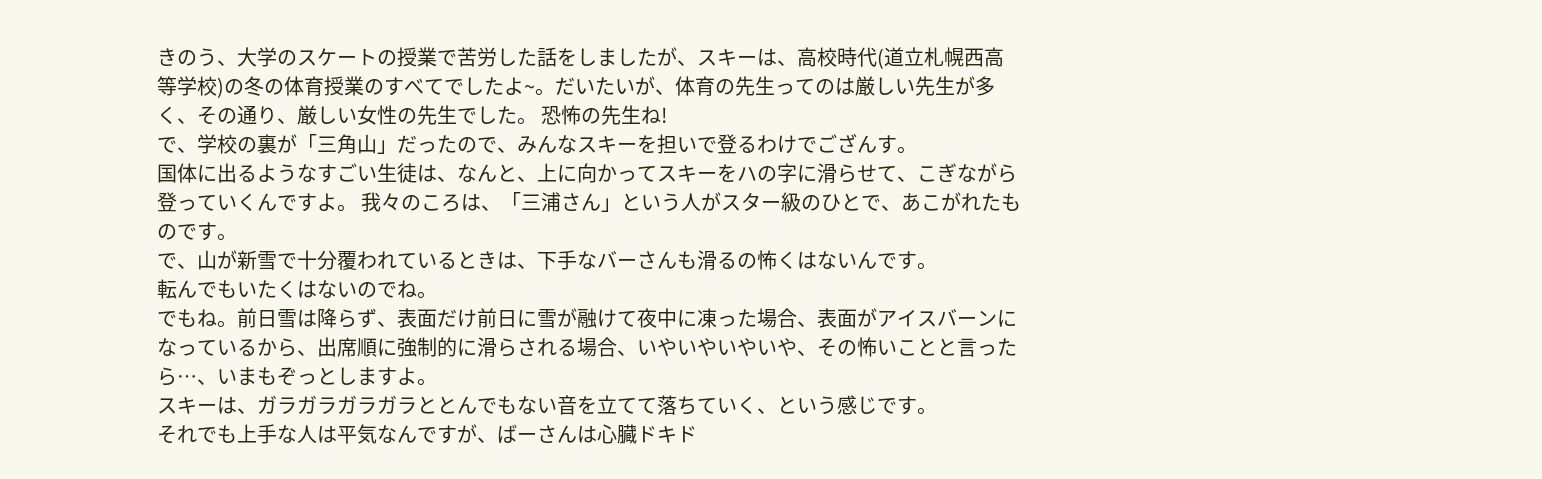きのう、大学のスケートの授業で苦労した話をしましたが、スキーは、高校時代(道立札幌西高等学校)の冬の体育授業のすべてでしたよ~。だいたいが、体育の先生ってのは厳しい先生が多く、その通り、厳しい女性の先生でした。 恐怖の先生ね!
で、学校の裏が「三角山」だったので、みんなスキーを担いで登るわけでござんす。
国体に出るようなすごい生徒は、なんと、上に向かってスキーをハの字に滑らせて、こぎながら登っていくんですよ。 我々のころは、「三浦さん」という人がスター級のひとで、あこがれたものです。
で、山が新雪で十分覆われているときは、下手なバーさんも滑るの怖くはないんです。
転んでもいたくはないのでね。
でもね。前日雪は降らず、表面だけ前日に雪が融けて夜中に凍った場合、表面がアイスバーンになっているから、出席順に強制的に滑らされる場合、いやいやいやいや、その怖いことと言ったら…、いまもぞっとしますよ。
スキーは、ガラガラガラガラととんでもない音を立てて落ちていく、という感じです。
それでも上手な人は平気なんですが、ばーさんは心臓ドキド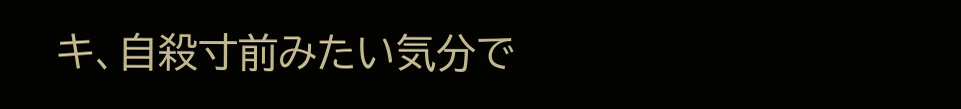キ、自殺寸前みたい気分で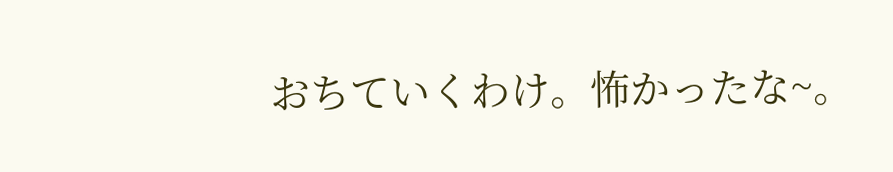おちていくわけ。怖かったな~。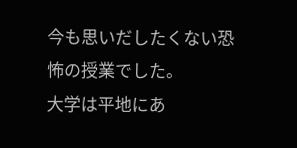今も思いだしたくない恐怖の授業でした。
大学は平地にあ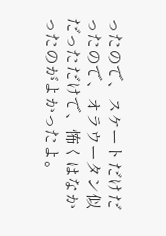ったので、スケートだけだったので、オラウータン似だっただけで、怖くはなかったのがよかったよ。